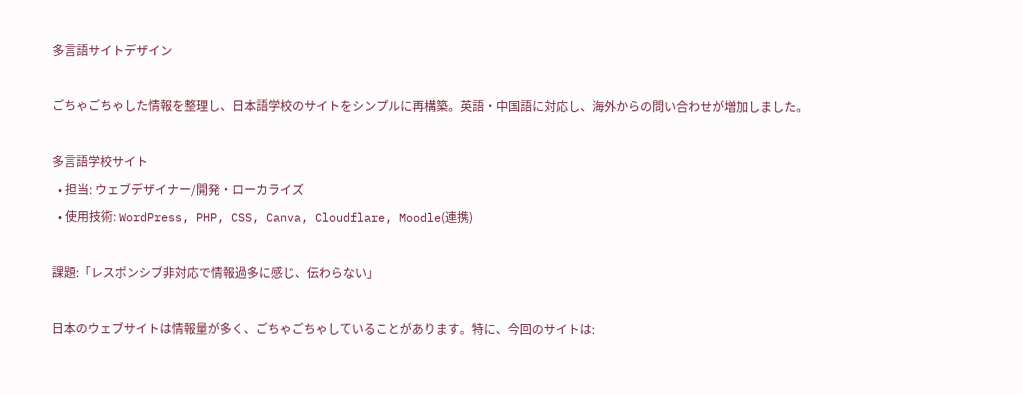多言語サイトデザイン

ごちゃごちゃした情報を整理し、日本語学校のサイトをシンプルに再構築。英語・中国語に対応し、海外からの問い合わせが増加しました。

多言語学校サイト
  • 担当: ウェブデザイナー/開発・ローカライズ
  • 使用技術: WordPress, PHP, CSS, Canva, Cloudflare, Moodle(連携)

課題:「レスポンシブ非対応で情報過多に感じ、伝わらない」

日本のウェブサイトは情報量が多く、ごちゃごちゃしていることがあります。特に、今回のサイトは: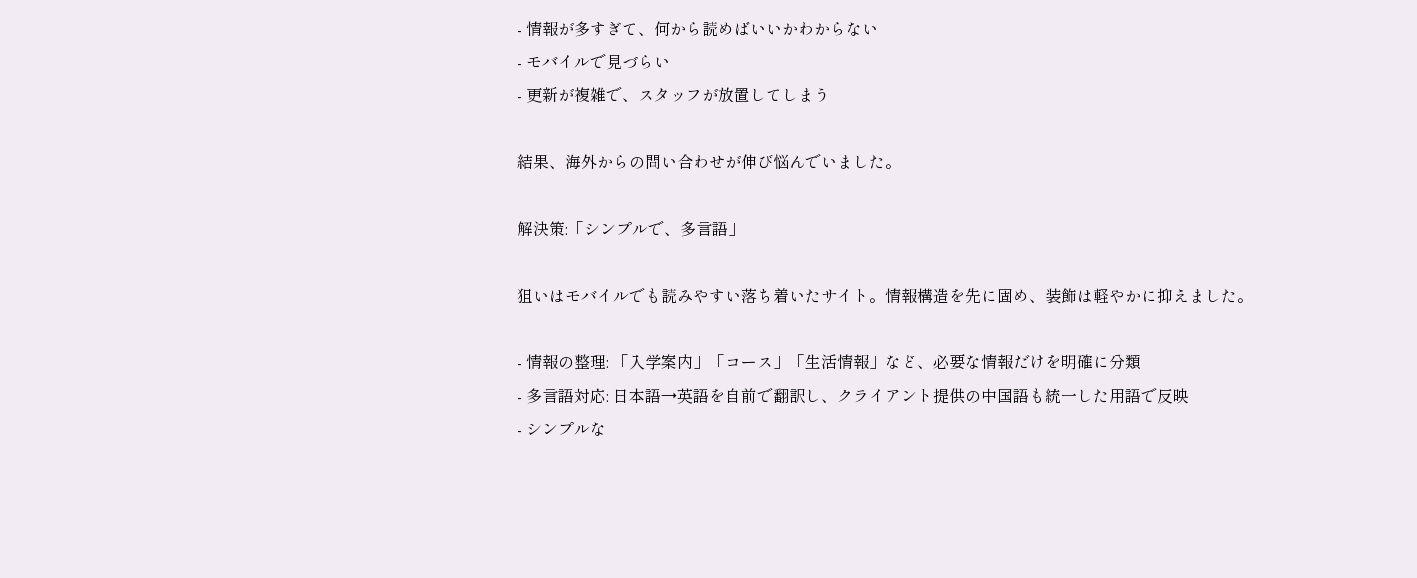- 情報が多すぎて、何から読めばいいかわからない
- モバイルで見づらい
- 更新が複雑で、スタッフが放置してしまう

結果、海外からの問い合わせが伸び悩んでいました。

解決策:「シンプルで、多言語」

狙いはモバイルでも読みやすい落ち着いたサイト。情報構造を先に固め、装飾は軽やかに抑えました。

- 情報の整理: 「入学案内」「コース」「生活情報」など、必要な情報だけを明確に分類
- 多言語対応: 日本語→英語を自前で翻訳し、クライアント提供の中国語も統一した用語で反映
- シンプルな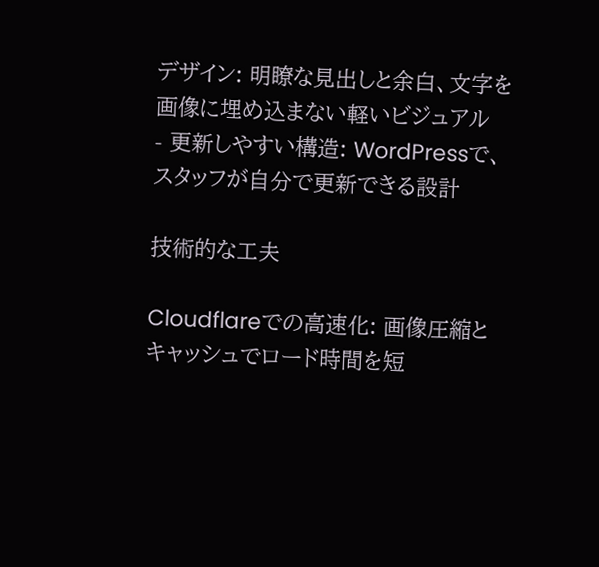デザイン: 明瞭な見出しと余白、文字を画像に埋め込まない軽いビジュアル
- 更新しやすい構造: WordPressで、スタッフが自分で更新できる設計

技術的な工夫

Cloudflareでの高速化: 画像圧縮とキャッシュでロード時間を短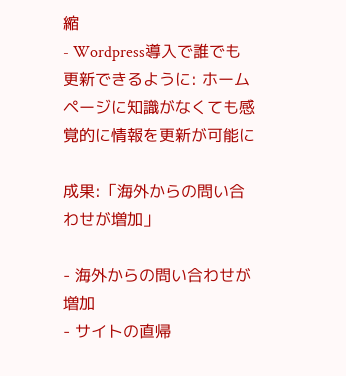縮
- Wordpress導入で誰でも更新できるように: ホームページに知識がなくても感覚的に情報を更新が可能に

成果:「海外からの問い合わせが増加」

- 海外からの問い合わせが増加
- サイトの直帰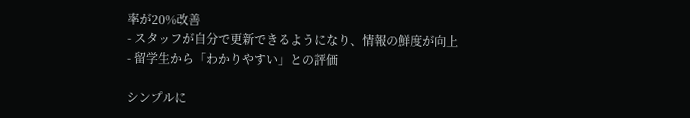率が20%改善
- スタッフが自分で更新できるようになり、情報の鮮度が向上
- 留学生から「わかりやすい」との評価

シンプルに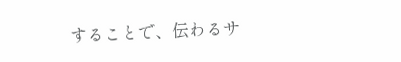することで、伝わるサ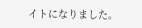イトになりました。